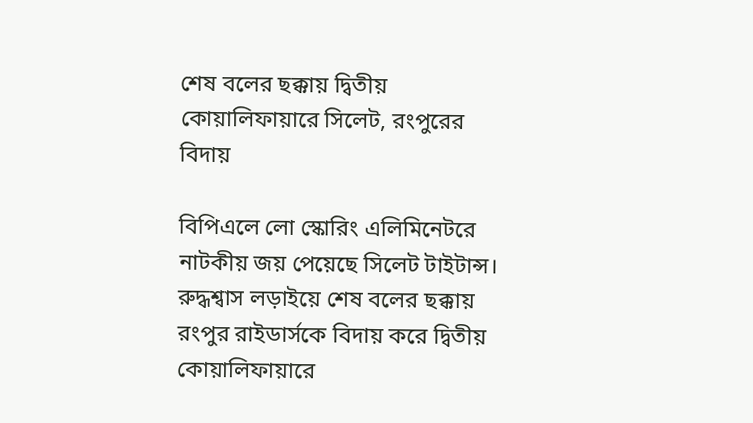শেষ বলের ছক্কায় দ্বিতীয় কোয়ালিফায়ারে সিলেট, রংপুরের বিদায়

বিপিএলে লো স্কোরিং এলিমিনেটরে নাটকীয় জয় পেয়েছে সিলেট টাইটান্স। রুদ্ধশ্বাস লড়াইয়ে শেষ বলের ছক্কায় রংপুর রাইডার্সকে বিদায় করে দ্বিতীয় কোয়ালিফায়ারে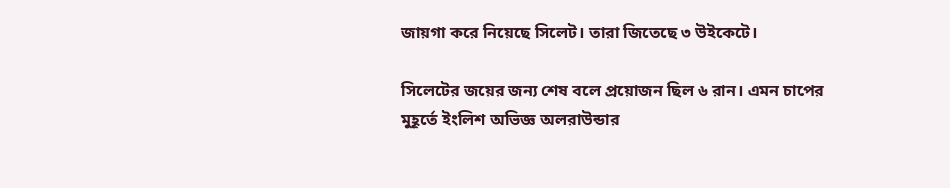জায়গা করে নিয়েছে সিলেট। তারা জিতেছে ৩ উইকেটে।

সিলেটের জয়ের জন্য শেষ বলে প্রয়োজন ছিল ৬ রান। এমন চাপের মুহূর্তে ইংলিশ অভিজ্ঞ অলরাউন্ডার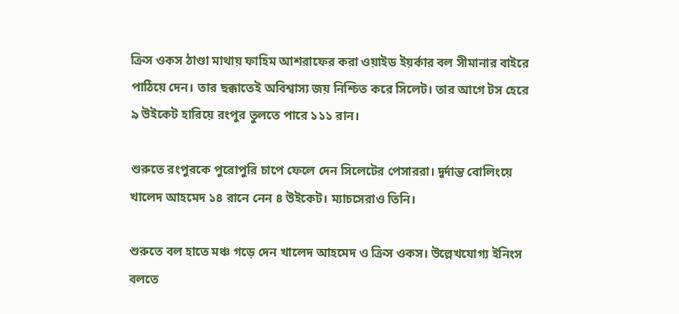ক্রিস ওকস ঠাণ্ডা মাথায় ফাহিম আশরাফের করা ওয়াইড ইয়র্কার বল সীমানার বাইরে পাঠিয়ে দেন। তার ছক্কাতেই অবিশ্বাস্য জয় নিশ্চিত করে সিলেট। তার আগে টস হেরে ৯ উইকেট হারিয়ে রংপুর তুলতে পারে ১১১ রান।

শুরুতে রংপুরকে পুরোপুরি চাপে ফেলে দেন সিলেটের পেসাররা। দুর্দান্ত বোলিংয়ে খালেদ আহমেদ ১৪ রানে নেন ৪ উইকেট। ম্যাচসেরাও তিনি।

শুরুতে বল হাতে মঞ্চ গড়ে দেন খালেদ আহমেদ ও ক্রিস ওকস। উল্লেখযোগ্য ইনিংস বলতে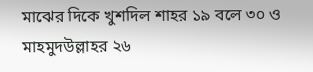মাঝের দিকে খুশদিল শাহর ১৯ বলে ৩০ ও মাহমুদউল্লাহর ২৬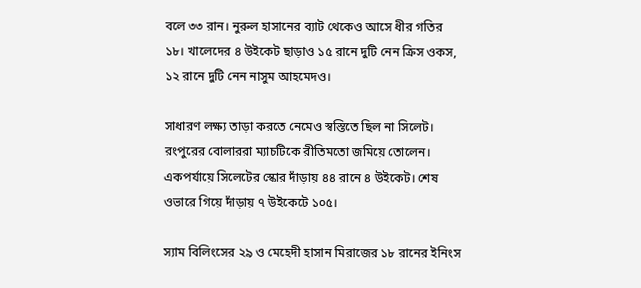বলে ৩৩ রান। নুরুল হাসানের ব্যাট থেকেও আসে ধীর গতির ১৮। খালেদের ৪ উইকেট ছাড়াও ১৫ রানে দুটি নেন ক্রিস ওকস, ১২ রানে দুটি নেন নাসুম আহমেদও।

সাধারণ লক্ষ্য তাড়া করতে নেমেও স্বস্তিতে ছিল না সিলেট। রংপুরের বোলাররা ম্যাচটিকে রীতিমতো জমিয়ে তোলেন। একপর্যায়ে সিলেটের স্কোর দাঁড়ায় ৪৪ রানে ৪ উইকেট। শেষ ওভারে গিয়ে দাঁড়ায় ৭ উইকেটে ১০৫।

স্যাম বিলিংসের ২৯ ও মেহেদী হাসান মিরাজের ১৮ রানের ইনিংস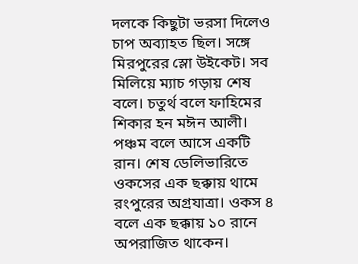দলকে কিছুটা ভরসা দিলেও চাপ অব্যাহত ছিল। সঙ্গে মিরপুরের স্লো উইকেট। সব মিলিয়ে ম্যাচ গড়ায় শেষ বলে। চতুর্থ বলে ফাহিমের শিকার হন মঈন আলী। পঞ্চম বলে আসে একটি রান। শেষ ডেলিভারিতে ওকসের এক ছক্কায় থামে রংপুরের অগ্রযাত্রা। ওকস ৪ বলে এক ছক্কায় ১০ রানে অপরাজিত থাকেন।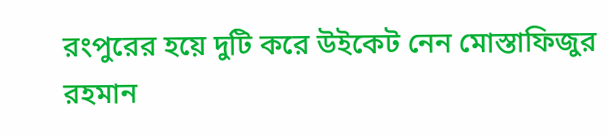রংপুরের হয়ে দুটি করে উইকেট নেন মোস্তাফিজুর রহমান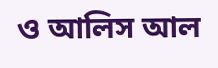ও আলিস আল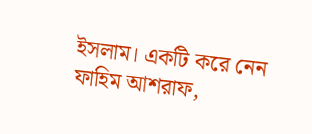ইসলাম। একটি করে নেন ফাহিম আশরাফ,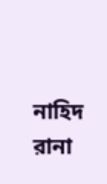নাহিদ রানা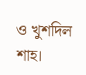ও খুশদিল শাহ।